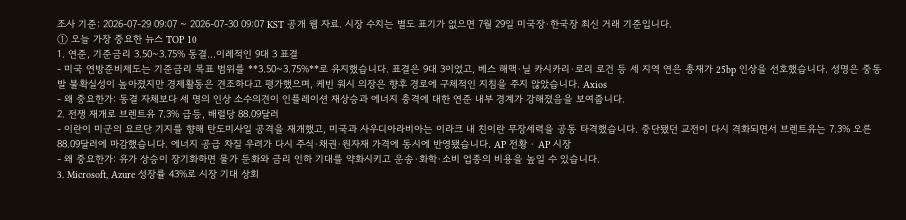조사 기준: 2026-07-29 09:07 ~ 2026-07-30 09:07 KST 공개 웹 자료. 시장 수치는 별도 표기가 없으면 7월 29일 미국장·한국장 최신 거래 기준입니다.
① 오늘 가장 중요한 뉴스 TOP 10
1. 연준, 기준금리 3.50~3.75% 동결…이례적인 9대 3 표결
- 미국 연방준비제도는 기준금리 목표 범위를 **3.50~3.75%**로 유지했습니다. 표결은 9대 3이었고, 베스 해맥·닐 카시카리·로리 로건 등 세 지역 연은 총재가 25bp 인상을 선호했습니다. 성명은 중동발 불확실성이 높아졌지만 경제활동은 견조하다고 평가했으며, 케빈 워시 의장은 향후 경로에 구체적인 지침을 주지 않았습니다. Axios
- 왜 중요한가: 동결 자체보다 세 명의 인상 소수의견이 인플레이션 재상승과 에너지 충격에 대한 연준 내부 경계가 강해졌음을 보여줍니다.
2. 전쟁 재개로 브렌트유 7.3% 급등, 배럴당 88.09달러
- 이란이 미군의 요르단 기지를 향해 탄도미사일 공격을 재개했고, 미국과 사우디아라비아는 이라크 내 친이란 무장세력을 공동 타격했습니다. 중단됐던 교전이 다시 격화되면서 브렌트유는 7.3% 오른 88.09달러에 마감했습니다. 에너지 공급 차질 우려가 다시 주식·채권·원자재 가격에 동시에 반영됐습니다. AP 전황 · AP 시장
- 왜 중요한가: 유가 상승이 장기화하면 물가 둔화와 금리 인하 기대를 약화시키고 운송·화학·소비 업종의 비용을 높일 수 있습니다.
3. Microsoft, Azure 성장률 43%로 시장 기대 상회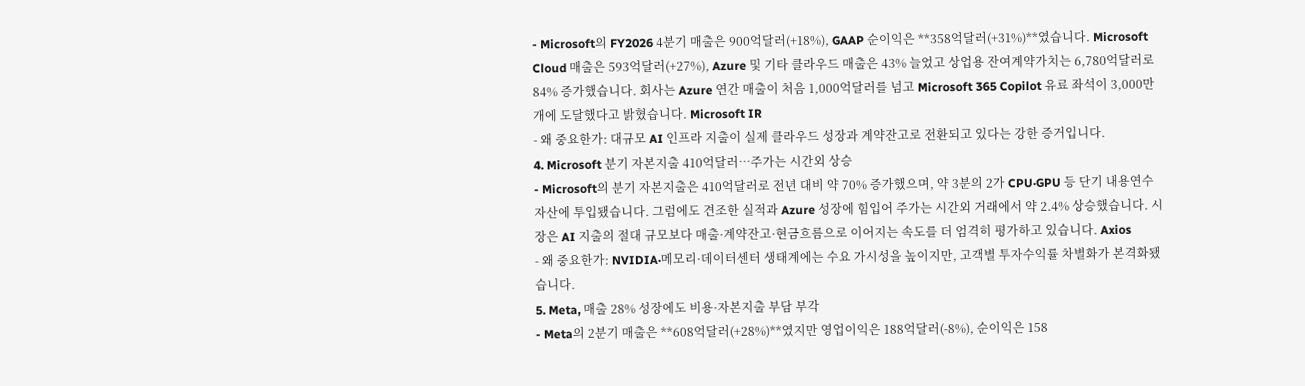- Microsoft의 FY2026 4분기 매출은 900억달러(+18%), GAAP 순이익은 **358억달러(+31%)**였습니다. Microsoft Cloud 매출은 593억달러(+27%), Azure 및 기타 클라우드 매출은 43% 늘었고 상업용 잔여계약가치는 6,780억달러로 84% 증가했습니다. 회사는 Azure 연간 매출이 처음 1,000억달러를 넘고 Microsoft 365 Copilot 유료 좌석이 3,000만개에 도달했다고 밝혔습니다. Microsoft IR
- 왜 중요한가: 대규모 AI 인프라 지출이 실제 클라우드 성장과 계약잔고로 전환되고 있다는 강한 증거입니다.
4. Microsoft 분기 자본지출 410억달러…주가는 시간외 상승
- Microsoft의 분기 자본지출은 410억달러로 전년 대비 약 70% 증가했으며, 약 3분의 2가 CPU·GPU 등 단기 내용연수 자산에 투입됐습니다. 그럼에도 견조한 실적과 Azure 성장에 힘입어 주가는 시간외 거래에서 약 2.4% 상승했습니다. 시장은 AI 지출의 절대 규모보다 매출·계약잔고·현금흐름으로 이어지는 속도를 더 엄격히 평가하고 있습니다. Axios
- 왜 중요한가: NVIDIA·메모리·데이터센터 생태계에는 수요 가시성을 높이지만, 고객별 투자수익률 차별화가 본격화됐습니다.
5. Meta, 매출 28% 성장에도 비용·자본지출 부담 부각
- Meta의 2분기 매출은 **608억달러(+28%)**였지만 영업이익은 188억달러(-8%), 순이익은 158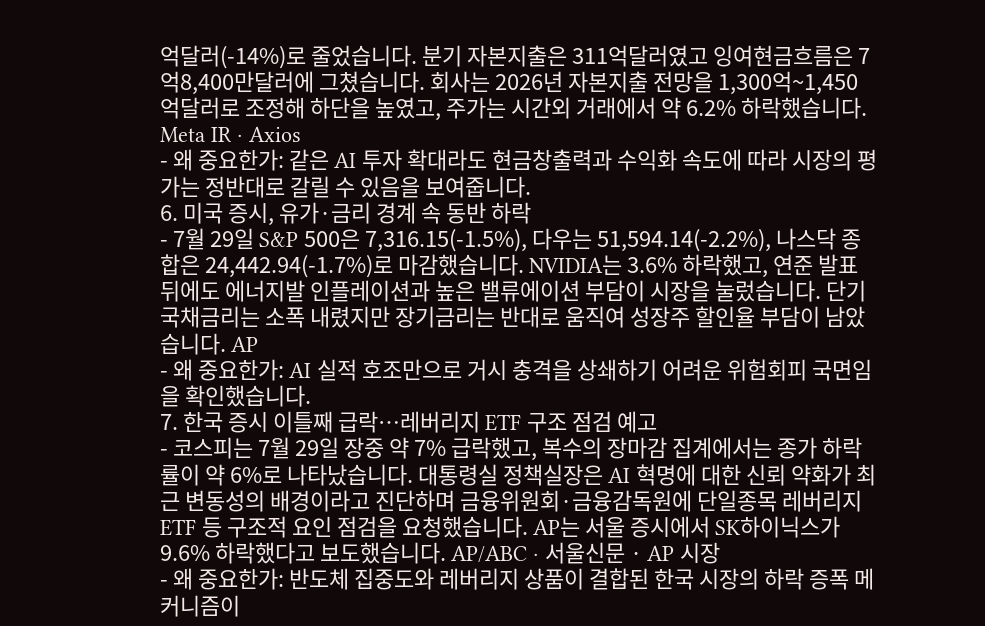억달러(-14%)로 줄었습니다. 분기 자본지출은 311억달러였고 잉여현금흐름은 7억8,400만달러에 그쳤습니다. 회사는 2026년 자본지출 전망을 1,300억~1,450억달러로 조정해 하단을 높였고, 주가는 시간외 거래에서 약 6.2% 하락했습니다. Meta IR · Axios
- 왜 중요한가: 같은 AI 투자 확대라도 현금창출력과 수익화 속도에 따라 시장의 평가는 정반대로 갈릴 수 있음을 보여줍니다.
6. 미국 증시, 유가·금리 경계 속 동반 하락
- 7월 29일 S&P 500은 7,316.15(-1.5%), 다우는 51,594.14(-2.2%), 나스닥 종합은 24,442.94(-1.7%)로 마감했습니다. NVIDIA는 3.6% 하락했고, 연준 발표 뒤에도 에너지발 인플레이션과 높은 밸류에이션 부담이 시장을 눌렀습니다. 단기 국채금리는 소폭 내렸지만 장기금리는 반대로 움직여 성장주 할인율 부담이 남았습니다. AP
- 왜 중요한가: AI 실적 호조만으로 거시 충격을 상쇄하기 어려운 위험회피 국면임을 확인했습니다.
7. 한국 증시 이틀째 급락…레버리지 ETF 구조 점검 예고
- 코스피는 7월 29일 장중 약 7% 급락했고, 복수의 장마감 집계에서는 종가 하락률이 약 6%로 나타났습니다. 대통령실 정책실장은 AI 혁명에 대한 신뢰 약화가 최근 변동성의 배경이라고 진단하며 금융위원회·금융감독원에 단일종목 레버리지 ETF 등 구조적 요인 점검을 요청했습니다. AP는 서울 증시에서 SK하이닉스가 9.6% 하락했다고 보도했습니다. AP/ABC · 서울신문 · AP 시장
- 왜 중요한가: 반도체 집중도와 레버리지 상품이 결합된 한국 시장의 하락 증폭 메커니즘이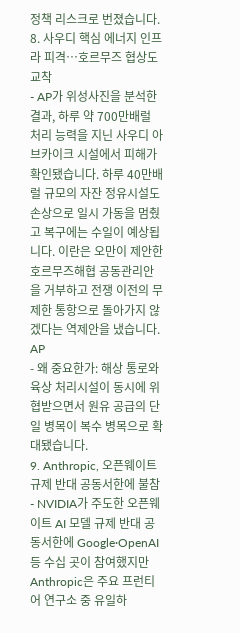정책 리스크로 번졌습니다.
8. 사우디 핵심 에너지 인프라 피격…호르무즈 협상도 교착
- AP가 위성사진을 분석한 결과, 하루 약 700만배럴 처리 능력을 지닌 사우디 아브카이크 시설에서 피해가 확인됐습니다. 하루 40만배럴 규모의 자잔 정유시설도 손상으로 일시 가동을 멈췄고 복구에는 수일이 예상됩니다. 이란은 오만이 제안한 호르무즈해협 공동관리안을 거부하고 전쟁 이전의 무제한 통항으로 돌아가지 않겠다는 역제안을 냈습니다. AP
- 왜 중요한가: 해상 통로와 육상 처리시설이 동시에 위협받으면서 원유 공급의 단일 병목이 복수 병목으로 확대됐습니다.
9. Anthropic, 오픈웨이트 규제 반대 공동서한에 불참
- NVIDIA가 주도한 오픈웨이트 AI 모델 규제 반대 공동서한에 Google·OpenAI 등 수십 곳이 참여했지만 Anthropic은 주요 프런티어 연구소 중 유일하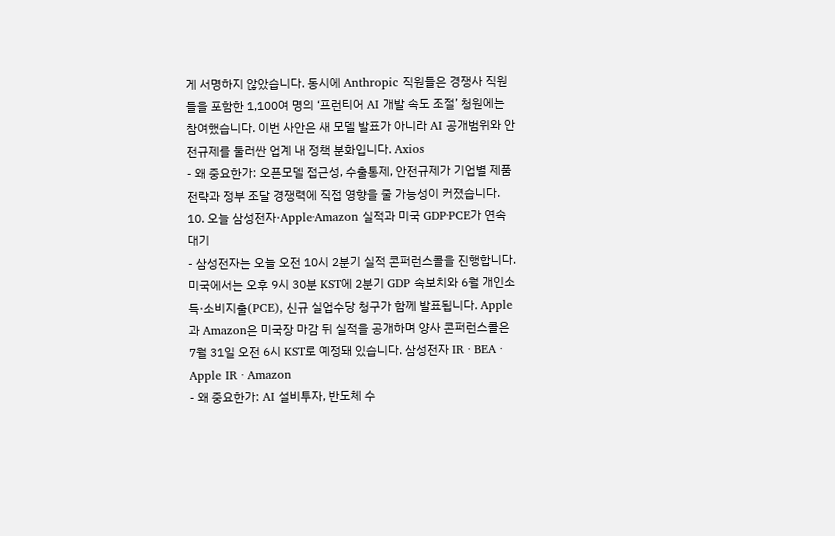게 서명하지 않았습니다. 동시에 Anthropic 직원들은 경쟁사 직원들을 포함한 1,100여 명의 ‘프런티어 AI 개발 속도 조절’ 청원에는 참여했습니다. 이번 사안은 새 모델 발표가 아니라 AI 공개범위와 안전규제를 둘러싼 업계 내 정책 분화입니다. Axios
- 왜 중요한가: 오픈모델 접근성, 수출통제, 안전규제가 기업별 제품 전략과 정부 조달 경쟁력에 직접 영향을 줄 가능성이 커졌습니다.
10. 오늘 삼성전자·Apple·Amazon 실적과 미국 GDP·PCE가 연속 대기
- 삼성전자는 오늘 오전 10시 2분기 실적 콘퍼런스콜을 진행합니다. 미국에서는 오후 9시 30분 KST에 2분기 GDP 속보치와 6월 개인소득·소비지출(PCE), 신규 실업수당 청구가 함께 발표됩니다. Apple과 Amazon은 미국장 마감 뒤 실적을 공개하며 양사 콘퍼런스콜은 7월 31일 오전 6시 KST로 예정돼 있습니다. 삼성전자 IR · BEA · Apple IR · Amazon
- 왜 중요한가: AI 설비투자, 반도체 수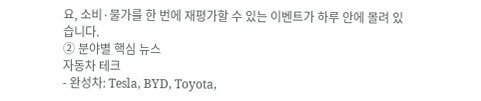요, 소비·물가를 한 번에 재평가할 수 있는 이벤트가 하루 안에 몰려 있습니다.
② 분야별 핵심 뉴스
자동차 테크
- 완성차: Tesla, BYD, Toyota,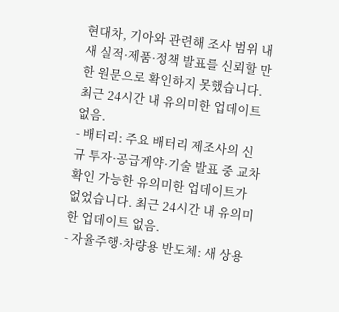현대차, 기아와 관련해 조사 범위 내 새 실적·제품·정책 발표를 신뢰할 만한 원문으로 확인하지 못했습니다. 최근 24시간 내 유의미한 업데이트 없음.
- 배터리: 주요 배터리 제조사의 신규 투자·공급계약·기술 발표 중 교차 확인 가능한 유의미한 업데이트가 없었습니다. 최근 24시간 내 유의미한 업데이트 없음.
- 자율주행·차량용 반도체: 새 상용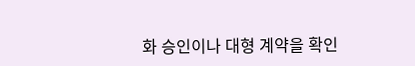화 승인이나 대형 계약을 확인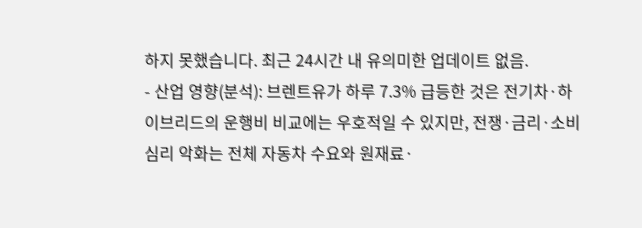하지 못했습니다. 최근 24시간 내 유의미한 업데이트 없음.
- 산업 영향(분석): 브렌트유가 하루 7.3% 급등한 것은 전기차·하이브리드의 운행비 비교에는 우호적일 수 있지만, 전쟁·금리·소비심리 악화는 전체 자동차 수요와 원재료·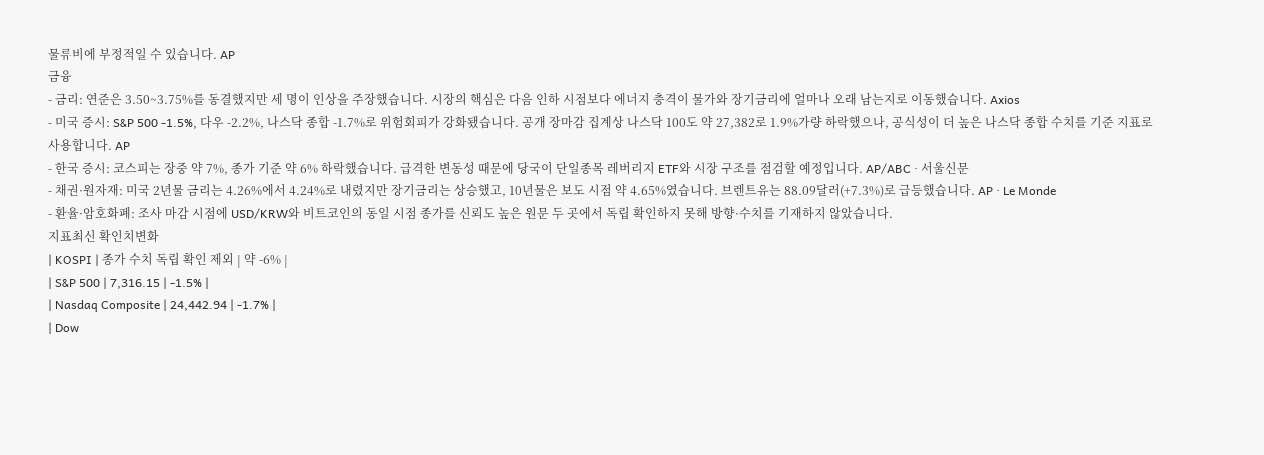물류비에 부정적일 수 있습니다. AP
금융
- 금리: 연준은 3.50~3.75%를 동결했지만 세 명이 인상을 주장했습니다. 시장의 핵심은 다음 인하 시점보다 에너지 충격이 물가와 장기금리에 얼마나 오래 남는지로 이동했습니다. Axios
- 미국 증시: S&P 500 -1.5%, 다우 -2.2%, 나스닥 종합 -1.7%로 위험회피가 강화됐습니다. 공개 장마감 집계상 나스닥 100도 약 27,382로 1.9%가량 하락했으나, 공식성이 더 높은 나스닥 종합 수치를 기준 지표로 사용합니다. AP
- 한국 증시: 코스피는 장중 약 7%, 종가 기준 약 6% 하락했습니다. 급격한 변동성 때문에 당국이 단일종목 레버리지 ETF와 시장 구조를 점검할 예정입니다. AP/ABC · 서울신문
- 채권·원자재: 미국 2년물 금리는 4.26%에서 4.24%로 내렸지만 장기금리는 상승했고, 10년물은 보도 시점 약 4.65%였습니다. 브렌트유는 88.09달러(+7.3%)로 급등했습니다. AP · Le Monde
- 환율·암호화폐: 조사 마감 시점에 USD/KRW와 비트코인의 동일 시점 종가를 신뢰도 높은 원문 두 곳에서 독립 확인하지 못해 방향·수치를 기재하지 않았습니다.
지표최신 확인치변화
| KOSPI | 종가 수치 독립 확인 제외 | 약 -6% |
| S&P 500 | 7,316.15 | -1.5% |
| Nasdaq Composite | 24,442.94 | -1.7% |
| Dow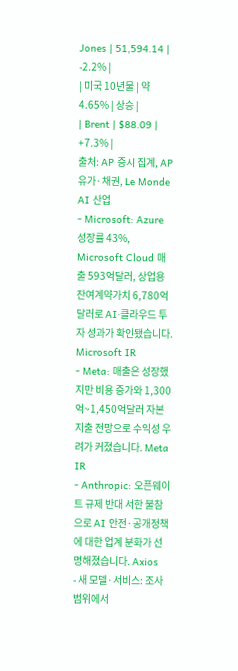Jones | 51,594.14 | -2.2% |
| 미국 10년물 | 약 4.65% | 상승 |
| Brent | $88.09 | +7.3% |
출처: AP 증시 집계, AP 유가·채권, Le Monde
AI 산업
- Microsoft: Azure 성장률 43%, Microsoft Cloud 매출 593억달러, 상업용 잔여계약가치 6,780억달러로 AI·클라우드 투자 성과가 확인됐습니다. Microsoft IR
- Meta: 매출은 성장했지만 비용 증가와 1,300억~1,450억달러 자본지출 전망으로 수익성 우려가 커졌습니다. Meta IR
- Anthropic: 오픈웨이트 규제 반대 서한 불참으로 AI 안전·공개정책에 대한 업계 분화가 선명해졌습니다. Axios
- 새 모델·서비스: 조사 범위에서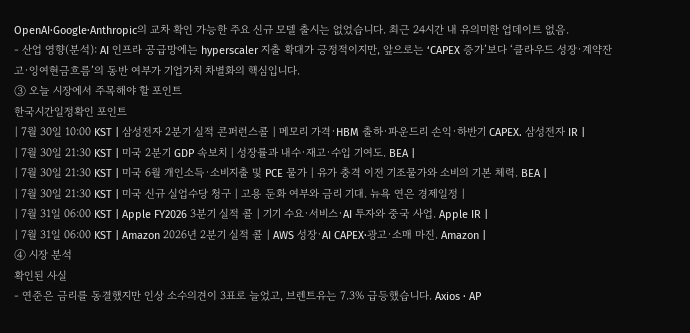OpenAI·Google·Anthropic의 교차 확인 가능한 주요 신규 모델 출시는 없었습니다. 최근 24시간 내 유의미한 업데이트 없음.
- 산업 영향(분석): AI 인프라 공급망에는 hyperscaler 지출 확대가 긍정적이지만, 앞으로는 ‘CAPEX 증가’보다 ‘클라우드 성장·계약잔고·잉여현금흐름’의 동반 여부가 기업가치 차별화의 핵심입니다.
③ 오늘 시장에서 주목해야 할 포인트
한국시간일정확인 포인트
| 7월 30일 10:00 KST | 삼성전자 2분기 실적 콘퍼런스콜 | 메모리 가격·HBM 출하·파운드리 손익·하반기 CAPEX. 삼성전자 IR |
| 7월 30일 21:30 KST | 미국 2분기 GDP 속보치 | 성장률과 내수·재고·수입 기여도. BEA |
| 7월 30일 21:30 KST | 미국 6월 개인소득·소비지출 및 PCE 물가 | 유가 충격 이전 기조물가와 소비의 기본 체력. BEA |
| 7월 30일 21:30 KST | 미국 신규 실업수당 청구 | 고용 둔화 여부와 금리 기대. 뉴욕 연은 경제일정 |
| 7월 31일 06:00 KST | Apple FY2026 3분기 실적 콜 | 기기 수요·서비스·AI 투자와 중국 사업. Apple IR |
| 7월 31일 06:00 KST | Amazon 2026년 2분기 실적 콜 | AWS 성장·AI CAPEX·광고·소매 마진. Amazon |
④ 시장 분석
확인된 사실
- 연준은 금리를 동결했지만 인상 소수의견이 3표로 늘었고, 브렌트유는 7.3% 급등했습니다. Axios · AP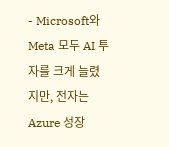- Microsoft와 Meta 모두 AI 투자를 크게 늘렸지만, 전자는 Azure 성장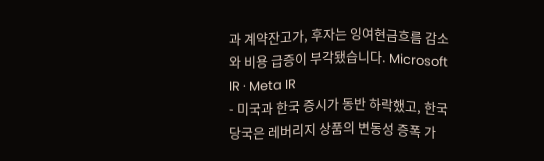과 계약잔고가, 후자는 잉여현금흐름 감소와 비용 급증이 부각됐습니다. Microsoft IR · Meta IR
- 미국과 한국 증시가 동반 하락했고, 한국 당국은 레버리지 상품의 변동성 증폭 가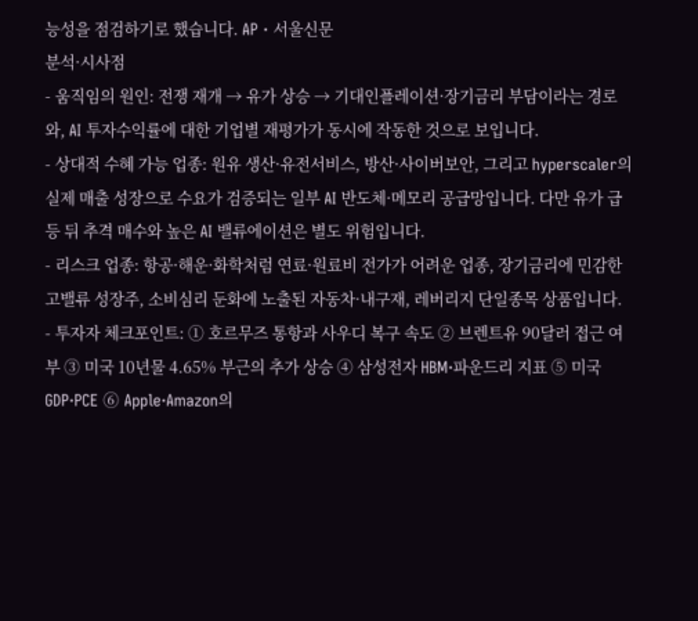능성을 점검하기로 했습니다. AP · 서울신문
분석·시사점
- 움직임의 원인: 전쟁 재개 → 유가 상승 → 기대인플레이션·장기금리 부담이라는 경로와, AI 투자수익률에 대한 기업별 재평가가 동시에 작동한 것으로 보입니다.
- 상대적 수혜 가능 업종: 원유 생산·유전서비스, 방산·사이버보안, 그리고 hyperscaler의 실제 매출 성장으로 수요가 검증되는 일부 AI 반도체·메모리 공급망입니다. 다만 유가 급등 뒤 추격 매수와 높은 AI 밸류에이션은 별도 위험입니다.
- 리스크 업종: 항공·해운·화학처럼 연료·원료비 전가가 어려운 업종, 장기금리에 민감한 고밸류 성장주, 소비심리 둔화에 노출된 자동차·내구재, 레버리지 단일종목 상품입니다.
- 투자자 체크포인트: ① 호르무즈 통항과 사우디 복구 속도 ② 브렌트유 90달러 접근 여부 ③ 미국 10년물 4.65% 부근의 추가 상승 ④ 삼성전자 HBM·파운드리 지표 ⑤ 미국 GDP·PCE ⑥ Apple·Amazon의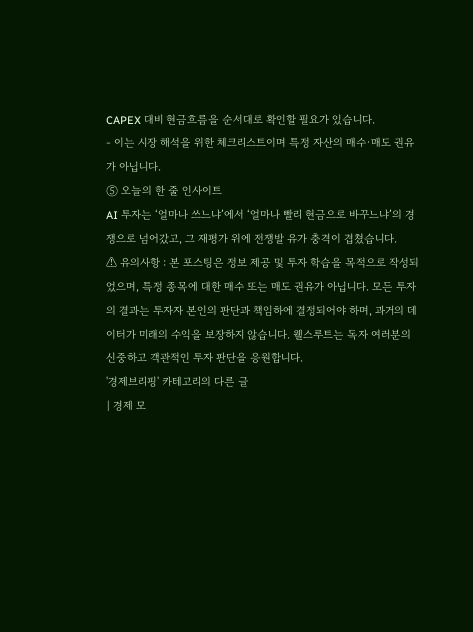CAPEX 대비 현금흐름을 순서대로 확인할 필요가 있습니다.
- 이는 시장 해석을 위한 체크리스트이며 특정 자산의 매수·매도 권유가 아닙니다.
⑤ 오늘의 한 줄 인사이트
AI 투자는 ‘얼마나 쓰느냐’에서 ‘얼마나 빨리 현금으로 바꾸느냐’의 경쟁으로 넘어갔고, 그 재평가 위에 전쟁발 유가 충격이 겹쳤습니다.
⚠ 유의사항 : 본 포스팅은 정보 제공 및 투자 학습을 목적으로 작성되었으며, 특정 종목에 대한 매수 또는 매도 권유가 아닙니다. 모든 투자의 결과는 투자자 본인의 판단과 책임하에 결정되어야 하며, 과거의 데이터가 미래의 수익을 보장하지 않습니다. 웰스루트는 독자 여러분의 신중하고 객관적인 투자 판단을 응원합니다.
'경제브리핑' 카테고리의 다른 글
| 경제 모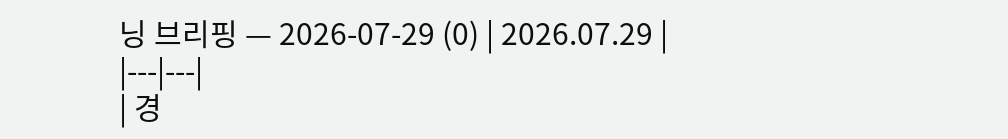닝 브리핑 — 2026-07-29 (0) | 2026.07.29 |
|---|---|
| 경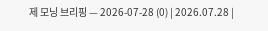제 모닝 브리핑 — 2026-07-28 (0) | 2026.07.28 |